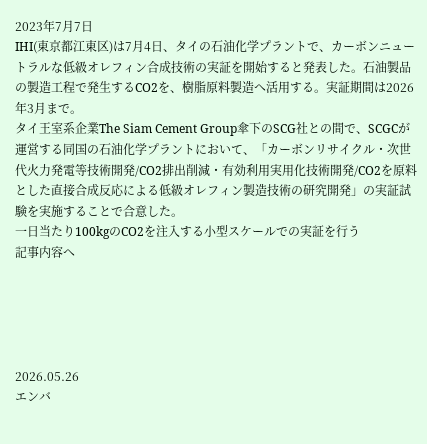2023年7月7日
IHI(東京都江東区)は7月4日、タイの石油化学プラントで、カーボンニュートラルな低級オレフィン合成技術の実証を開始すると発表した。石油製品の製造工程で発生するCO2を、樹脂原料製造へ活用する。実証期間は2026年3月まで。
タイ王室系企業The Siam Cement Group傘下のSCG社との間で、SCGCが運営する同国の石油化学プラントにおいて、「カーボンリサイクル・次世代火力発電等技術開発/CO2排出削減・有効利用実用化技術開発/CO2を原料とした直接合成反応による低級オレフィン製造技術の研究開発」の実証試験を実施することで合意した。
一日当たり100kgのCO2を注入する小型スケールでの実証を行う
記事内容へ





2026.05.26
エンバ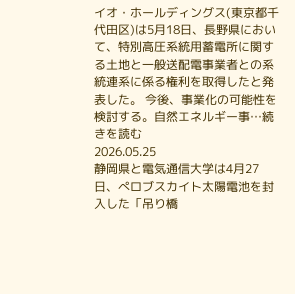イオ・ホールディングス(東京都千代田区)は5月18日、長野県において、特別高圧系統用蓄電所に関する土地と一般送配電事業者との系統連系に係る権利を取得したと発表した。 今後、事業化の可能性を検討する。自然エネルギー事…続きを読む
2026.05.25
静岡県と電気通信大学は4月27日、ぺロブスカイト太陽電池を封入した「吊り橋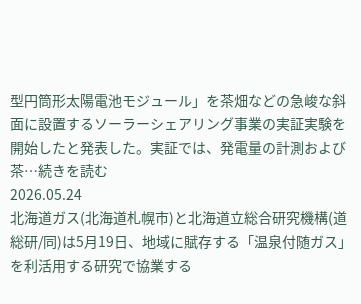型円筒形太陽電池モジュール」を茶畑などの急峻な斜面に設置するソーラーシェアリング事業の実証実験を開始したと発表した。実証では、発電量の計測および茶…続きを読む
2026.05.24
北海道ガス(北海道札幌市)と北海道立総合研究機構(道総研/同)は5月19日、地域に賦存する「温泉付随ガス」を利活用する研究で協業する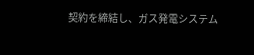契約を締結し、ガス発電システム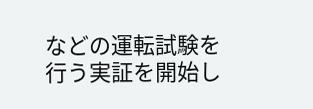などの運転試験を行う実証を開始し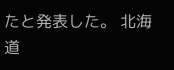たと発表した。 北海道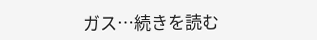ガス…続きを読む